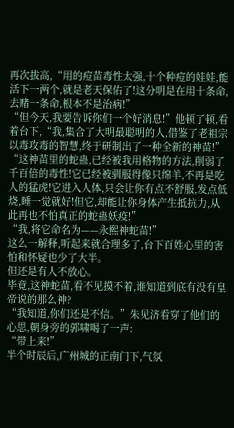再次拔高,“用的痘苗毒性太强,十个种痘的娃娃,能活下一两个,就是老天保佑了!这分明是在用十条命,去赌一条命,根本不是治病!”
“但今天,我要告诉你们一个好消息!”他顿了顿,看着台下,“我,集合了大明最聪明的人,借鉴了老祖宗以毒攻毒的智慧,终于研制出了一种全新的神苗!”
“这神苗里的蛇蛊,已经被我用格物的方法,削弱了千百倍的毒性!它已经被驯服得像只绵羊,不再是吃人的猛虎!它进入人体,只会让你有点不舒服,发点低烧,睡一觉就好!但它,却能让你身体产生抵抗力,从此再也不怕真正的蛇蛊妖疫!”
“我,将它命名为——永熙神蛇苗!”
这么一解释,听起来就合理多了,台下百姓心里的害怕和怀疑也少了大半。
但还是有人不放心。
毕竟,这神蛇苗,看不见摸不着,谁知道到底有没有皇帝说的那么神?
“我知道,你们还是不信。”朱见济看穿了他们的心思,朝身旁的郭啸喝了一声:
“带上来!”
半个时辰后,广州城的正南门下,气氛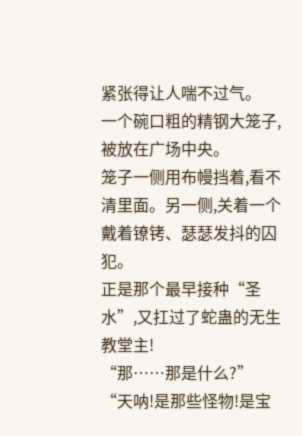紧张得让人喘不过气。
一个碗口粗的精钢大笼子,被放在广场中央。
笼子一侧用布幔挡着,看不清里面。另一侧,关着一个戴着镣铐、瑟瑟发抖的囚犯。
正是那个最早接种“圣水”,又扛过了蛇蛊的无生教堂主!
“那……那是什么?”
“天呐!是那些怪物!是宝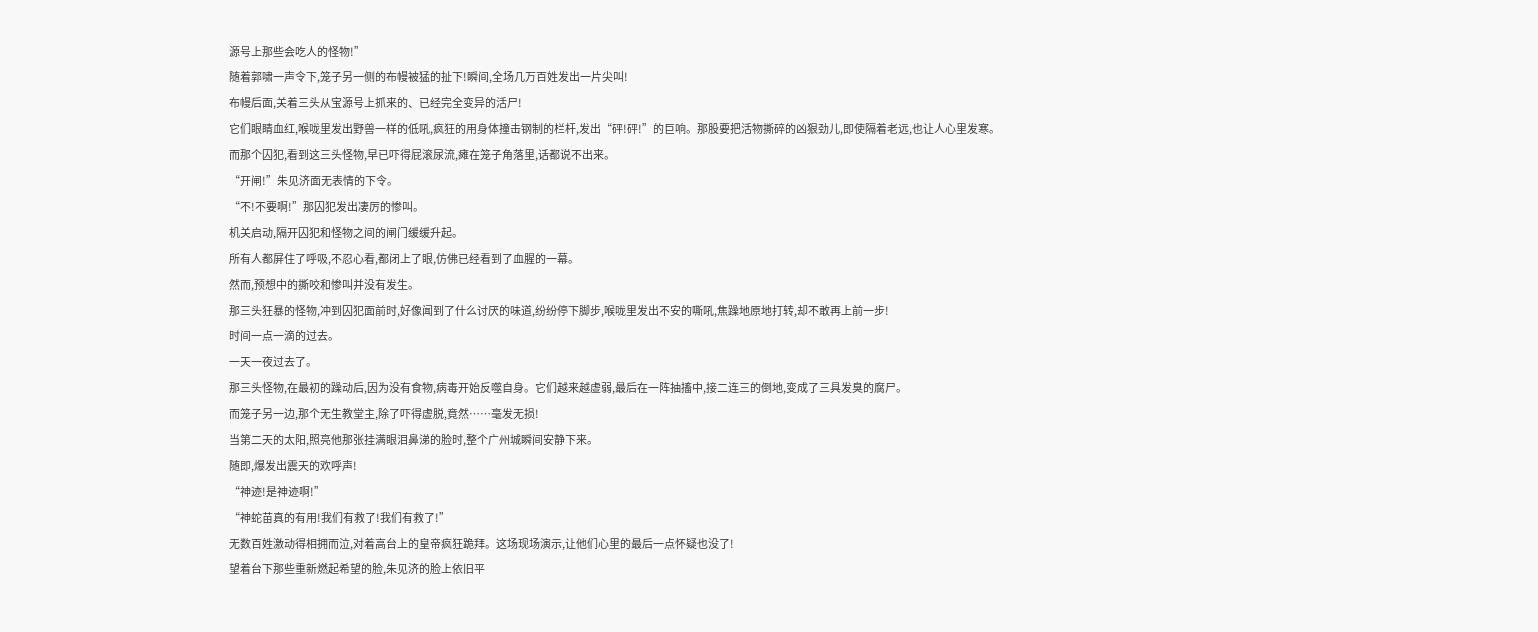源号上那些会吃人的怪物!”
随着郭啸一声令下,笼子另一侧的布幔被猛的扯下!瞬间,全场几万百姓发出一片尖叫!
布幔后面,关着三头从宝源号上抓来的、已经完全变异的活尸!
它们眼睛血红,喉咙里发出野兽一样的低吼,疯狂的用身体撞击钢制的栏杆,发出“砰!砰!”的巨响。那股要把活物撕碎的凶狠劲儿,即使隔着老远,也让人心里发寒。
而那个囚犯,看到这三头怪物,早已吓得屁滚尿流,瘫在笼子角落里,话都说不出来。
“开闸!”朱见济面无表情的下令。
“不!不要啊!”那囚犯发出凄厉的惨叫。
机关启动,隔开囚犯和怪物之间的闸门缓缓升起。
所有人都屏住了呼吸,不忍心看,都闭上了眼,仿佛已经看到了血腥的一幕。
然而,预想中的撕咬和惨叫并没有发生。
那三头狂暴的怪物,冲到囚犯面前时,好像闻到了什么讨厌的味道,纷纷停下脚步,喉咙里发出不安的嘶吼,焦躁地原地打转,却不敢再上前一步!
时间一点一滴的过去。
一天一夜过去了。
那三头怪物,在最初的躁动后,因为没有食物,病毒开始反噬自身。它们越来越虚弱,最后在一阵抽搐中,接二连三的倒地,变成了三具发臭的腐尸。
而笼子另一边,那个无生教堂主,除了吓得虚脱,竟然……毫发无损!
当第二天的太阳,照亮他那张挂满眼泪鼻涕的脸时,整个广州城瞬间安静下来。
随即,爆发出震天的欢呼声!
“神迹!是神迹啊!”
“神蛇苗真的有用!我们有救了!我们有救了!”
无数百姓激动得相拥而泣,对着高台上的皇帝疯狂跪拜。这场现场演示,让他们心里的最后一点怀疑也没了!
望着台下那些重新燃起希望的脸,朱见济的脸上依旧平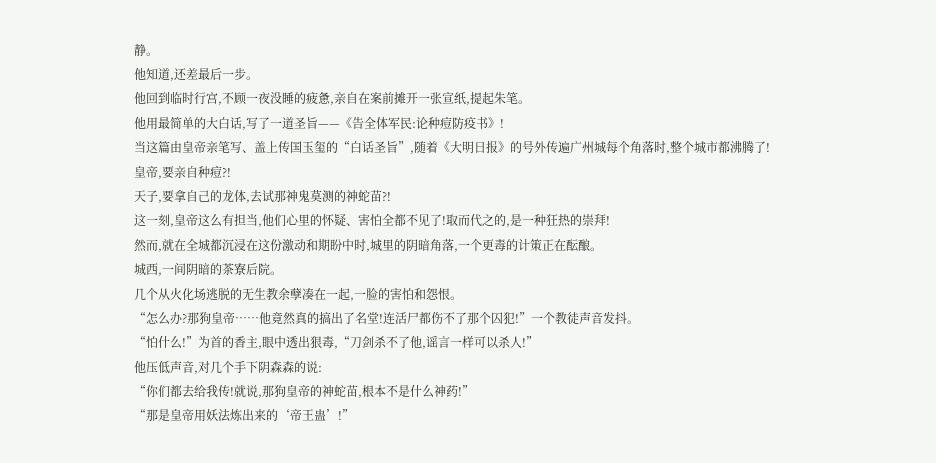静。
他知道,还差最后一步。
他回到临时行宫,不顾一夜没睡的疲惫,亲自在案前摊开一张宣纸,提起朱笔。
他用最简单的大白话,写了一道圣旨——《告全体军民:论种痘防疫书》!
当这篇由皇帝亲笔写、盖上传国玉玺的“白话圣旨”,随着《大明日报》的号外传遍广州城每个角落时,整个城市都沸腾了!
皇帝,要亲自种痘?!
天子,要拿自己的龙体,去试那神鬼莫测的神蛇苗?!
这一刻,皇帝这么有担当,他们心里的怀疑、害怕全都不见了!取而代之的,是一种狂热的崇拜!
然而,就在全城都沉浸在这份激动和期盼中时,城里的阴暗角落,一个更毒的计策正在酝酿。
城西,一间阴暗的茶寮后院。
几个从火化场逃脱的无生教余孽凑在一起,一脸的害怕和怨恨。
“怎么办?那狗皇帝……他竟然真的搞出了名堂!连活尸都伤不了那个囚犯!”一个教徒声音发抖。
“怕什么!”为首的香主,眼中透出狠毒,“刀剑杀不了他,谣言一样可以杀人!”
他压低声音,对几个手下阴森森的说:
“你们都去给我传!就说,那狗皇帝的神蛇苗,根本不是什么神药!”
“那是皇帝用妖法炼出来的‘帝王蛊’!”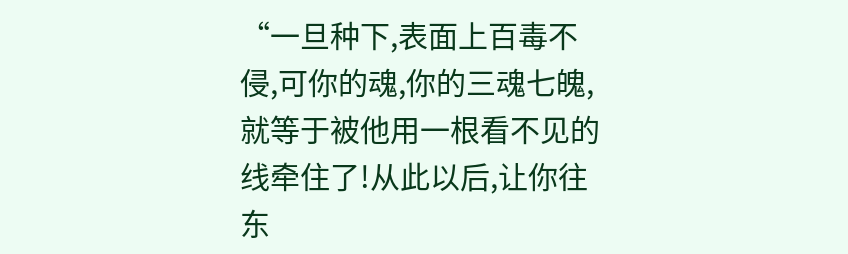“一旦种下,表面上百毒不侵,可你的魂,你的三魂七魄,就等于被他用一根看不见的线牵住了!从此以后,让你往东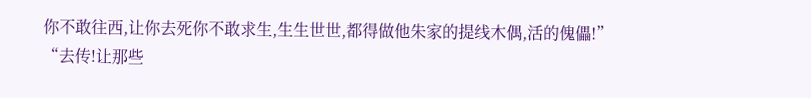你不敢往西,让你去死你不敢求生,生生世世,都得做他朱家的提线木偶,活的傀儡!”
“去传!让那些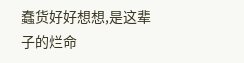蠢货好好想想,是这辈子的烂命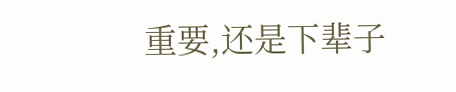重要,还是下辈子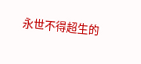永世不得超生的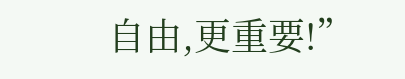自由,更重要!”